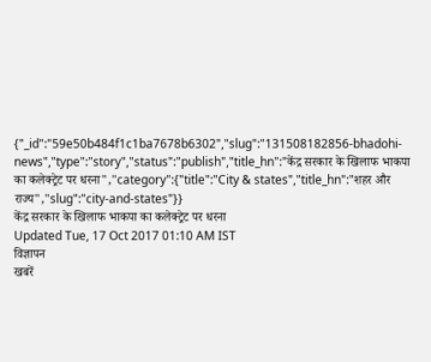{"_id":"59e50b484f1c1ba7678b6302","slug":"131508182856-bhadohi-news","type":"story","status":"publish","title_hn":"केंद्र सरकार के खिलाफ भाकपा का कलेक्ट्रेट पर धरना","category":{"title":"City & states","title_hn":"शहर और राज्य","slug":"city-and-states"}}
केंद्र सरकार के खिलाफ भाकपा का कलेक्ट्रेट पर धरना
Updated Tue, 17 Oct 2017 01:10 AM IST
विज्ञापन
खबरें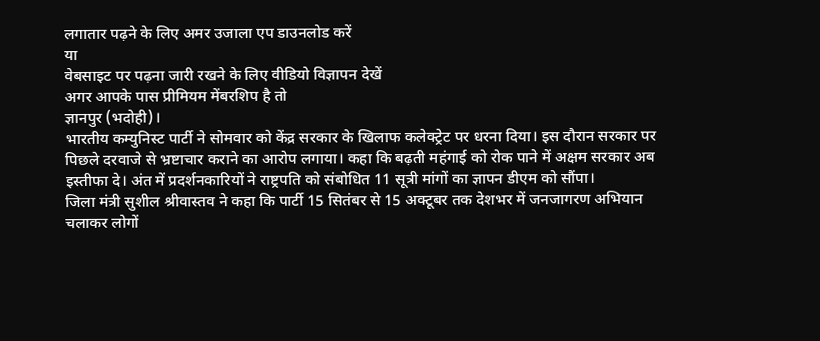लगातार पढ़ने के लिए अमर उजाला एप डाउनलोड करें
या
वेबसाइट पर पढ़ना जारी रखने के लिए वीडियो विज्ञापन देखें
अगर आपके पास प्रीमियम मेंबरशिप है तो
ज्ञानपुर (भदोही)।
भारतीय कम्युनिस्ट पार्टी ने सोमवार को केंद्र सरकार के खिलाफ कलेक्ट्रेट पर धरना दिया। इस दौरान सरकार पर पिछले दरवाजे से भ्रष्टाचार कराने का आरोप लगाया। कहा कि बढ़ती महंगाई को रोक पाने में अक्षम सरकार अब इस्तीफा दे। अंत में प्रदर्शनकारियों ने राष्ट्रपति को संबोधित 11 सूत्री मांगों का ज्ञापन डीएम को सौंपा।
जिला मंत्री सुशील श्रीवास्तव ने कहा कि पार्टी 15 सितंबर से 15 अक्टूबर तक देशभर में जनजागरण अभियान चलाकर लोगों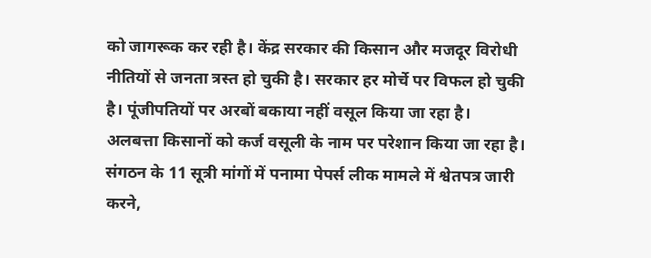को जागरूक कर रही है। केंद्र सरकार की किसान और मजदूर विरोधी नीतियों से जनता त्रस्त हो चुकी है। सरकार हर मोर्चे पर विफल हो चुकी है। पूंजीपतियों पर अरबों बकाया नहीं वसूल किया जा रहा है। अलबत्ता किसानों को कर्ज वसूली के नाम पर परेशान किया जा रहा है। संगठन के 11 सूत्री मांगों में पनामा पेपर्स लीक मामले में श्वेतपत्र जारी करने,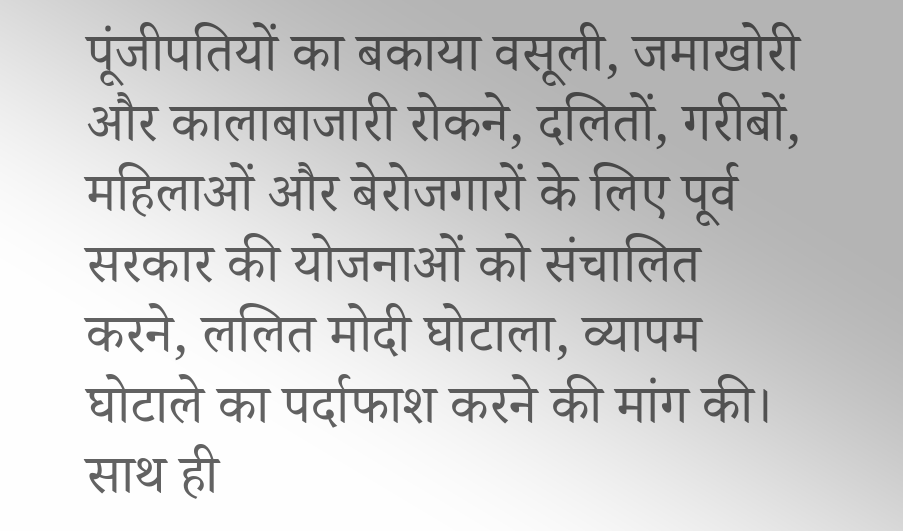पूंजीपतियों का बकाया वसूली, जमाखोरी और कालाबाजारी रोकने, दलितों, गरीबों, महिलाओं और बेरोजगारों के लिए पूर्व सरकार की योजनाओं को संचालित करने, ललित मोदी घोटाला, व्यापम घोटाले का पर्दाफाश करने की मांग की। साथ ही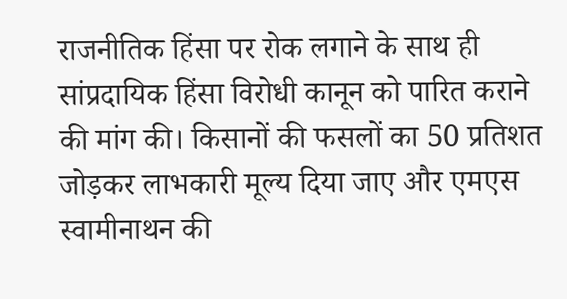राजनीतिक हिंसा पर रोक लगाने के साथ ही सांप्रदायिक हिंसा विरोधी कानून को पारित कराने की मांग की। किसानों की फसलों का 50 प्रतिशत जोड़कर लाभकारी मूल्य दिया जाए और एमएस स्वामीनाथन की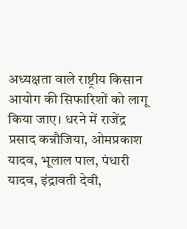अध्यक्षता वाले राष्ट्रीय किसान आयोग की सिफारिशों को लागू किया जाए। धरने में राजेंद्र प्रसाद कन्नौजिया, ओमप्रकाश यादव, भूलाल पाल, पंधारी यादव, इंद्रावती देवी,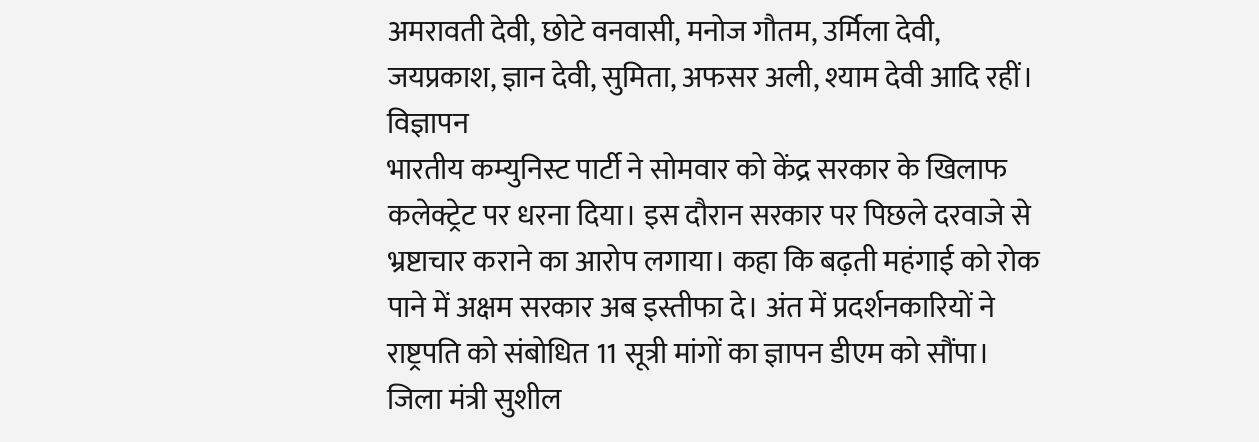अमरावती देवी, छोटे वनवासी, मनोज गौतम, उर्मिला देवी, जयप्रकाश, ज्ञान देवी, सुमिता, अफसर अली, श्याम देवी आदि रहीं।
विज्ञापन
भारतीय कम्युनिस्ट पार्टी ने सोमवार को केंद्र सरकार के खिलाफ कलेक्ट्रेट पर धरना दिया। इस दौरान सरकार पर पिछले दरवाजे से भ्रष्टाचार कराने का आरोप लगाया। कहा कि बढ़ती महंगाई को रोक पाने में अक्षम सरकार अब इस्तीफा दे। अंत में प्रदर्शनकारियों ने राष्ट्रपति को संबोधित 11 सूत्री मांगों का ज्ञापन डीएम को सौंपा।
जिला मंत्री सुशील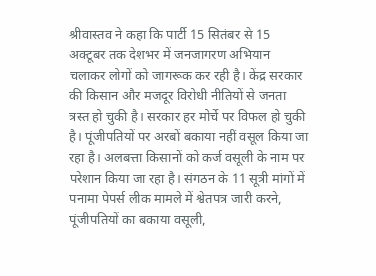श्रीवास्तव ने कहा कि पार्टी 15 सितंबर से 15 अक्टूबर तक देशभर में जनजागरण अभियान चलाकर लोगों को जागरूक कर रही है। केंद्र सरकार की किसान और मजदूर विरोधी नीतियों से जनता त्रस्त हो चुकी है। सरकार हर मोर्चे पर विफल हो चुकी है। पूंजीपतियों पर अरबों बकाया नहीं वसूल किया जा रहा है। अलबत्ता किसानों को कर्ज वसूली के नाम पर परेशान किया जा रहा है। संगठन के 11 सूत्री मांगों में पनामा पेपर्स लीक मामले में श्वेतपत्र जारी करने, पूंजीपतियों का बकाया वसूली,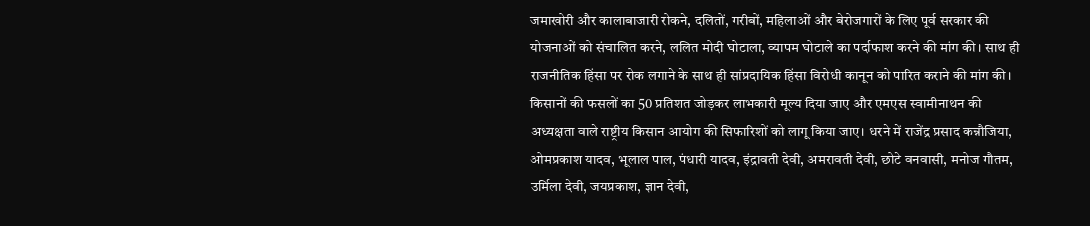जमाखोरी और कालाबाजारी रोकने, दलितों, गरीबों, महिलाओं और बेरोजगारों के लिए पूर्व सरकार की योजनाओं को संचालित करने, ललित मोदी घोटाला, व्यापम घोटाले का पर्दाफाश करने की मांग की। साथ ही राजनीतिक हिंसा पर रोक लगाने के साथ ही सांप्रदायिक हिंसा विरोधी कानून को पारित कराने की मांग की। किसानों की फसलों का 50 प्रतिशत जोड़कर लाभकारी मूल्य दिया जाए और एमएस स्वामीनाथन की अध्यक्षता वाले राष्ट्रीय किसान आयोग की सिफारिशों को लागू किया जाए। धरने में राजेंद्र प्रसाद कन्नौजिया, ओमप्रकाश यादव, भूलाल पाल, पंधारी यादव, इंद्रावती देवी, अमरावती देवी, छोटे वनवासी, मनोज गौतम, उर्मिला देवी, जयप्रकाश, ज्ञान देवी,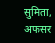सुमिता, अफसर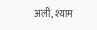अली, श्याम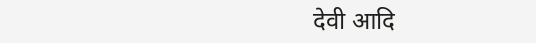देवी आदि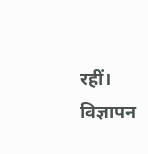रहीं।
विज्ञापन